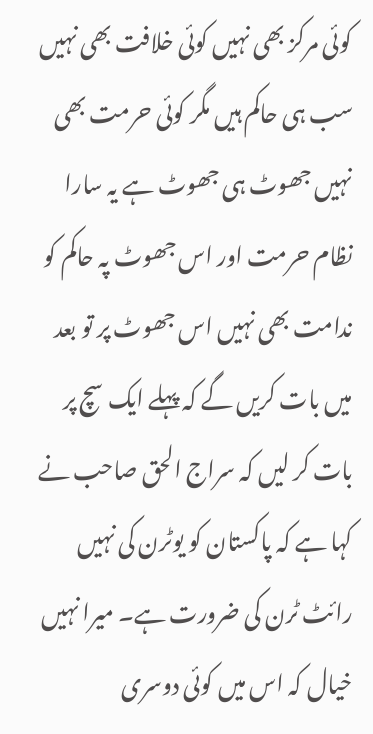کوئی مرکز بھی نہیں کوئی خلافت بھی نہیں سب ہی حاکم ہیں مگر کوئی حرمت بھی نہیں جھوٹ ہی جھوٹ ہے یہ سارا نظام حرمت اور اس جھوٹ پہ حاکم کو ندامت بھی نہیں اس جھوٹ پر تو بعد میں بات کریں گے کہ پہلے ایک سچ پر بات کر لیں کہ سراج الحق صاحب نے کہا ہے کہ پاکستان کو یوٹرن کی نہیں رائٹ ٹرن کی ضرورت ہے۔ میرا نہیں خیال کہ اس میں کوئی دوسری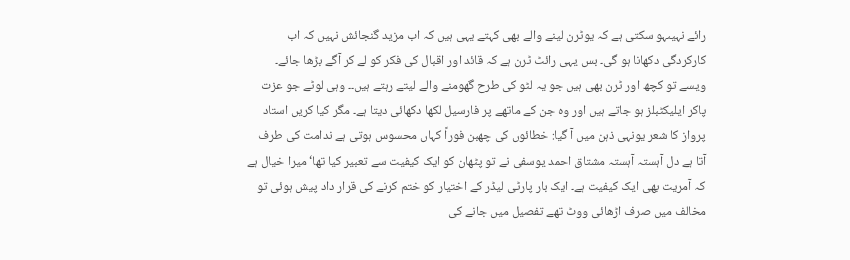رائے نہیںہو سکتی ہے کہ یوٹرن لینے والے بھی کہتے یہی ہیں کہ اب مزید گنجائش نہیں کہ اب کارکردگی دکھانا ہو گی۔ بس یہی رائٹ ٹرن ہے کہ قائد اور اقبال کی فکر کو لے کر آگے بڑھا جائے۔ ویسے تو کچھ اور ٹرن بھی ہیں جو یہ لٹو کی طرح گھومنے والے لیتے رہتے ہیں۔۔ وہی لوٹے جو عزت پاکر ایلیکٹبلز ہو جاتے ہیں اور وہ جن کے ماتھے پر فارسیل لکھا دکھائی دیتا ہے۔ مگر کیا کریں استاد پرواز کا شعر یونہی ذہن میں آ گیا: خطائوں کی چھبن فوراً کہاں محسوس ہوتی ہے ندامت کی طرف آتا ہے دل آہستہ آہستہ مشتاق احمد یوسفی نے تو پٹھان کو ایک کیفیت سے تعبیر کیا تھا‘ میرا خیال ہے کہ آمریت بھی ایک کیفیت ہے۔ ایک بار پارٹی لیڈر کے اختیار کو ختم کرنے کی قرار داد پیش ہوئی تو مخالف میں صرف اڑھائی ووٹ تھے تفصیل میں جانے کی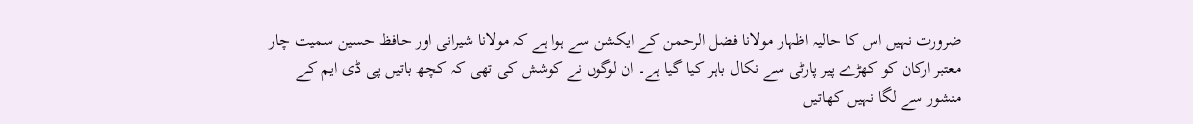ضرورت نہیں اس کا حالیہ اظہار مولانا فضل الرحمن کے ایکشن سے ہوا ہے کہ مولانا شیرانی اور حافظ حسین سمیت چار معتبر ارکان کو کھڑے پیر پارٹی سے نکال باہر کیا گیا ہے۔ ان لوگوں نے کوشش کی تھی کہ کچھ باتیں پی ڈی ایم کے منشور سے لگا نہیں کھاتیں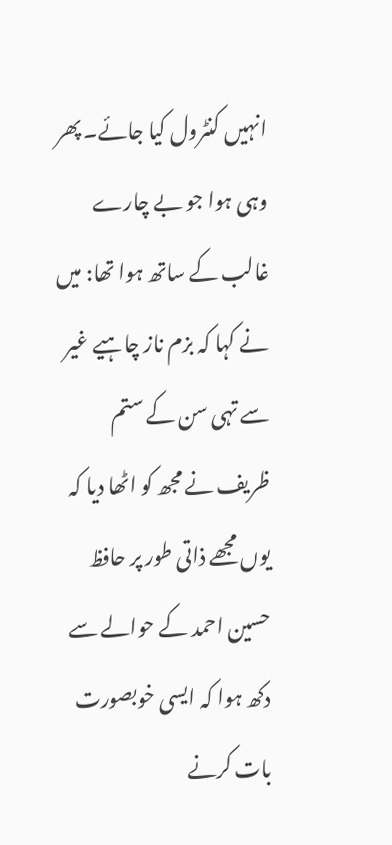انہیں کنٹرول کیا جائے۔ پھر وہی ہوا جو بے چارے غالب کے ساتھ ہوا تھا: میں نے کہا کہ بزم ناز چاہیے غیر سے تہی سن کے ستم ظریف نے مجھ کو اٹھا دیا کہ یوں مجھے ذاتی طور پر حافظ حسین احمد کے حوالے سے دکھ ہوا کہ ایسی خوبصورت بات کرنے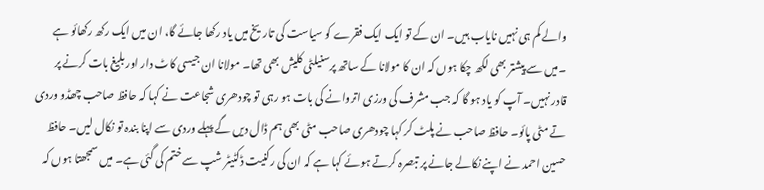والے کم ہی نہیں نایاب ہیں۔ ان کے تو ایک ایک فقرے کو سیاست کی تاریخ میں یاد رکھا جائے گا، ان میں ایک رکھ رکھائو ہے ۔میں سے پیشتر بھی لکھ چکا ہوں کہ ان کا مولانا کے ساتھ پرسنیلٹی کلیش بھی تھا۔ مولانا ان جیسی کاٹ دار اور بلیغ بات کرنے پر قادر نہیں۔ آپ کو یاد ہو گا کہ جب مشرف کی ورزی اتروانے کی بات ہو رہی تو چودھری شجاعت نے کہا کہ حافظ صاحب چھڈو وردی تے مٹی پائو۔ حافظ صاحب نے پلٹ کر کہا چودھری صاحب مٹی بھی ہم ڈال دیں گے پہلے وردی سے اپنا بندہ تو نکال لیں۔ حافظ حسین احمد نے اپنے نکالے جانے پر تبصرہ کرتے ہوئے کہا ہے کہ ان کی رکنیت ڈکٹیٹر شپ سے ختم کی گئی ہے۔ میں سمجھتا ہوں کہ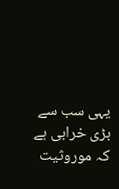یہی سب سے بڑی خرابی ہے کہ موروثیت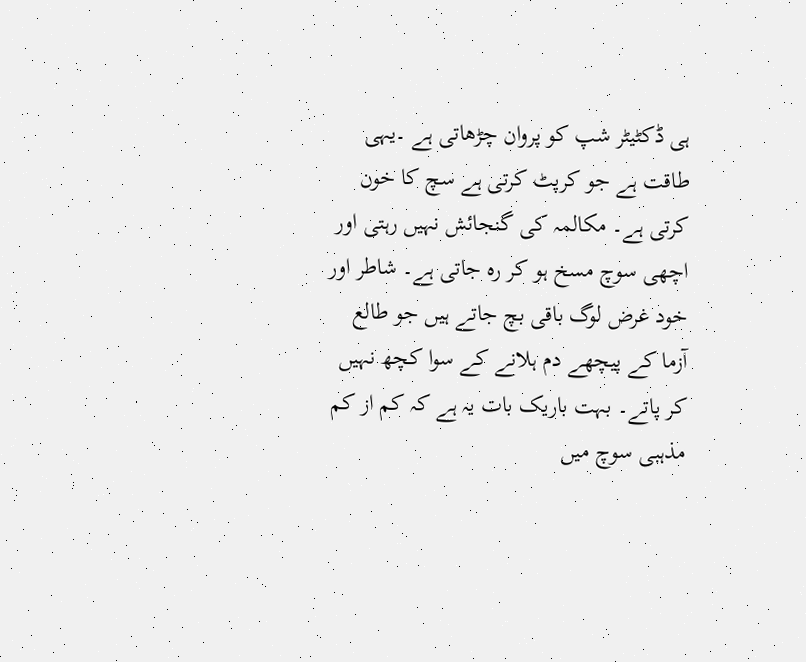ہی ڈکٹیٹر شپ کو پروان چڑھاتی ہے ۔یہی طاقت ہے جو کرپٹ کرتی ہے سچ کا خون کرتی ہے۔ مکالمہ کی گنجائش نہیں رہتی اور اچھی سوچ مسخ ہو کر رہ جاتی ہے۔ شاطر اور خود غرض لوگ باقی بچ جاتے ہیں جو طالع آزما کے پیچھے دم ہلانے کے سوا کچھ نہیں کر پاتے۔ بہت باریک بات یہ ہے کہ کم از کم مذہبی سوچ میں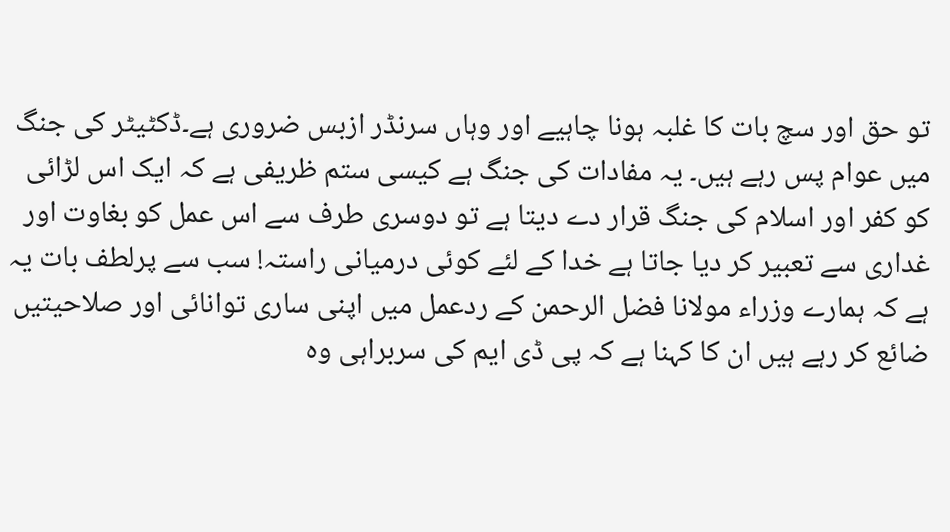تو حق اور سچ بات کا غلبہ ہونا چاہیے اور وہاں سرنڈر ازبس ضروری ہے۔ڈکٹیٹر کی جنگ میں عوام پس رہے ہیں۔ یہ مفادات کی جنگ ہے کیسی ستم ظریفی ہے کہ ایک اس لڑائی کو کفر اور اسلام کی جنگ قرار دے دیتا ہے تو دوسری طرف سے اس عمل کو بغاوت اور غداری سے تعبیر کر دیا جاتا ہے خدا کے لئے کوئی درمیانی راستہ! سب سے پرلطف بات یہ ہے کہ ہمارے وزراء مولانا فضل الرحمن کے ردعمل میں اپنی ساری توانائی اور صلاحیتیں ضائع کر رہے ہیں ان کا کہنا ہے کہ پی ڈی ایم کی سربراہی وہ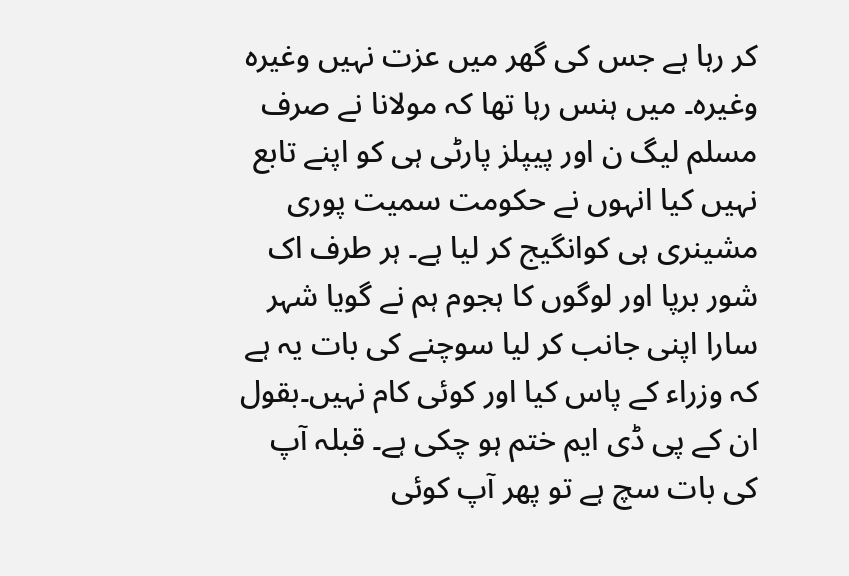کر رہا ہے جس کی گھر میں عزت نہیں وغیرہ وغیرہ۔ میں ہنس رہا تھا کہ مولانا نے صرف مسلم لیگ ن اور پیپلز پارٹی ہی کو اپنے تابع نہیں کیا انہوں نے حکومت سمیت پوری مشینری ہی کوانگیج کر لیا ہے۔ ہر طرف اک شور برپا اور لوگوں کا ہجوم ہم نے گویا شہر سارا اپنی جانب کر لیا سوچنے کی بات یہ ہے کہ وزراء کے پاس کیا اور کوئی کام نہیں۔بقول ان کے پی ڈی ایم ختم ہو چکی ہے۔ قبلہ آپ کی بات سچ ہے تو پھر آپ کوئی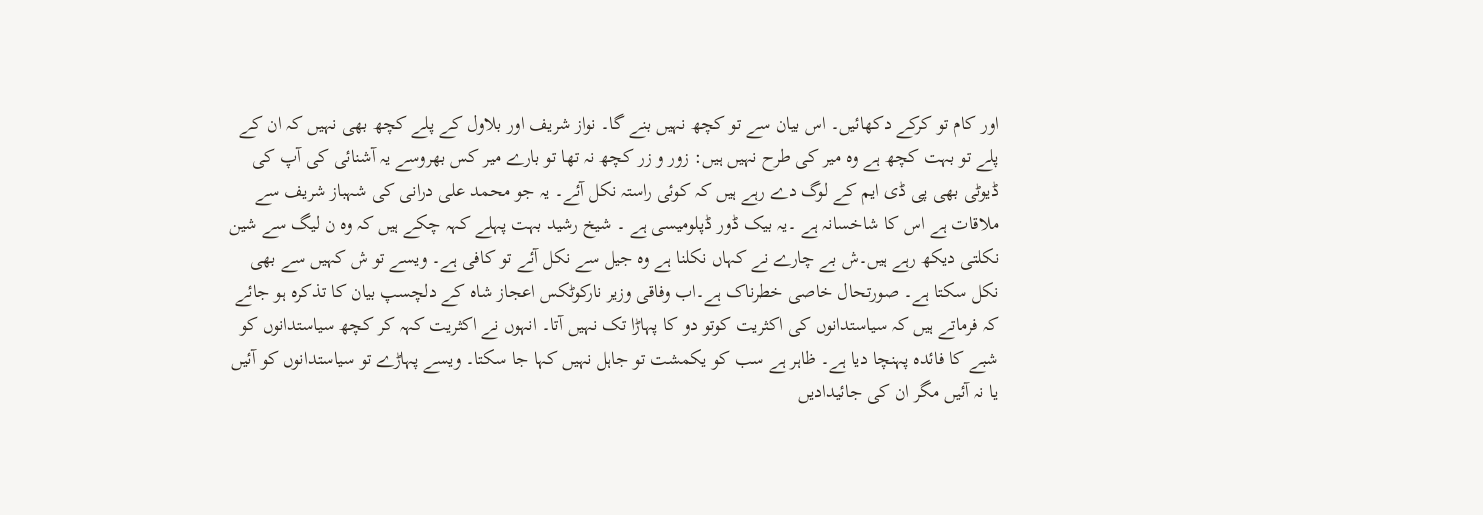اور کام تو کرکے دکھائیں۔ اس بیان سے تو کچھ نہیں بنے گا۔ نواز شریف اور بلاول کے پلے کچھ بھی نہیں کہ ان کے پلے تو بہت کچھ ہے وہ میر کی طرح نہیں ہیں: زور و زر کچھ نہ تھا تو بارے میر کس بھروسے یہ آشنائی کی آپ کی ڈیوٹی بھی پی ڈی ایم کے لوگ دے رہے ہیں کہ کوئی راستہ نکل آئے۔ یہ جو محمد علی درانی کی شہباز شریف سے ملاقات ہے اس کا شاخسانہ ہے ۔یہ بیک ڈور ڈپلومیسی ہے ۔ شیخ رشید بہت پہلے کہہ چکے ہیں کہ وہ ن لیگ سے شین نکلتی دیکھ رہے ہیں۔ش بے چارے نے کہاں نکلنا ہے وہ جیل سے نکل آئے تو کافی ہے۔ ویسے تو ش کہیں سے بھی نکل سکتا ہے۔ صورتحال خاصی خطرناک ہے۔اب وفاقی وزیر نارکوٹکس اعجاز شاہ کے دلچسپ بیان کا تذکرہ ہو جائے کہ فرماتے ہیں کہ سیاستدانوں کی اکثریت کوتو دو کا پہاڑا تک نہیں آتا۔ انہوں نے اکثریت کہہ کر کچھ سیاستدانوں کو شبے کا فائدہ پہنچا دیا ہے۔ ظاہر ہے سب کو یکمشت تو جاہل نہیں کہا جا سکتا۔ ویسے پہاڑے تو سیاستدانوں کو آئیں یا نہ آئیں مگر ان کی جائیدادیں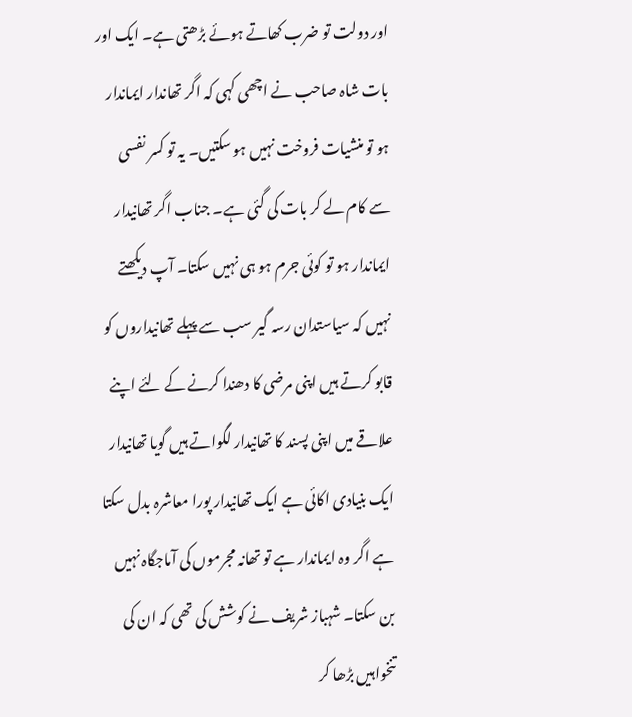اور دولت تو ضرب کھاتے ہوئے بڑھتی ہے۔ ایک اور بات شاہ صاحب نے اچھی کہی کہ اگر تھاندار ایماندار ہو تو منشیات فروخت نہیں ہو سکتیں۔ یہ تو کسر نفسی سے کام لے کر بات کی گئی ہے۔ جناب اگر تھانیدار ایماندار ہو تو کوئی جرم ہو ہی نہیں سکتا۔ آپ دیکھتے نہیں کہ سیاستدان رسہ گیر سب سے پہلے تھانیداروں کو قابو کرتے ہیں اپنی مرضی کا دھندا کرنے کے لئے اپنے علاقے میں اپنی پسند کا تھانیدار لگواتے ہیں گویا تھانیدار ایک بنیادی اکائی ہے ایک تھانیدار پورا معاشرہ بدل سکتا ہے اگر وہ ایماندار ہے تو تھانہ مجرموں کی آماجگاہ نہیں بن سکتا۔ شہباز شریف نے کوشش کی تھی کہ ان کی تنخواہیں بڑھا کر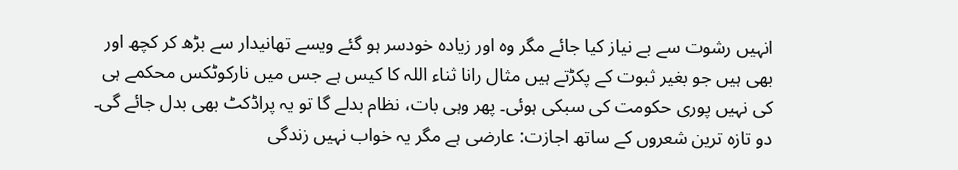انہیں رشوت سے بے نیاز کیا جائے مگر وہ اور زیادہ خودسر ہو گئے ویسے تھانیدار سے بڑھ کر کچھ اور بھی ہیں جو بغیر ثبوت کے پکڑتے ہیں مثال رانا ثناء اللہ کا کیس ہے جس میں نارکوٹکس محکمے ہی کی نہیں پوری حکومت کی سبکی ہوئی۔ پھر وہی بات، نظام بدلے گا تو یہ پراڈکٹ بھی بدل جائے گی۔ دو تازہ ترین شعروں کے ساتھ اجازت: عارضی ہے مگر یہ خواب نہیں زندگی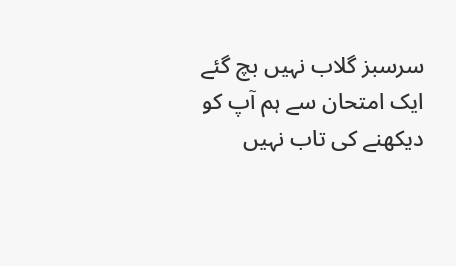سرسبز گلاب نہیں بچ گئے ایک امتحان سے ہم آپ کو دیکھنے کی تاب نہیں